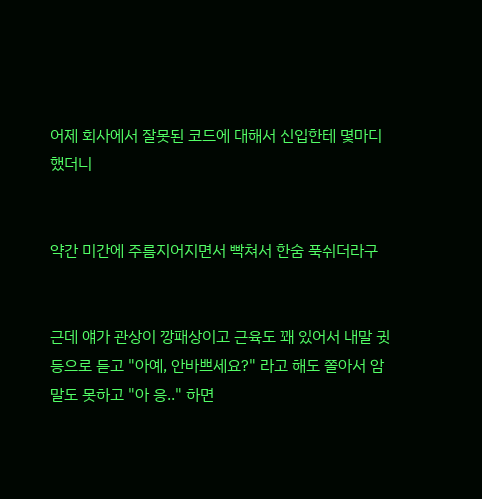어제 회사에서 잘못된 코드에 대해서 신입한테 몇마디 했더니


약간 미간에 주름지어지면서 빡쳐서 한숨 푹쉬더라구


근데 얘가 관상이 깡패상이고 근육도 꽤 있어서 내말 귓등으로 듣고 "아예, 안바쁘세요?" 라고 해도 쫄아서 암말도 못하고 "아 응.." 하면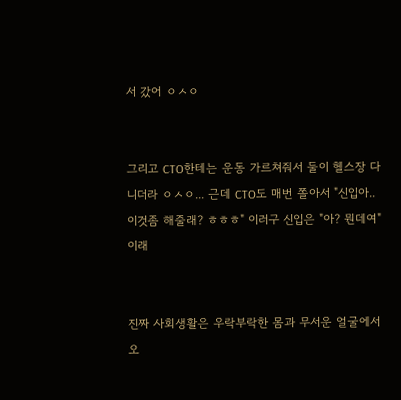서 갔어 ㅇㅅㅇ


그리고 CTO한테는 운동 가르쳐줘서 둘이 헬스장 다니더라 ㅇㅅㅇ... 근데 CTO도 매번 쫄아서 "신입아.. 이것좀 해줄래? ㅎㅎㅎ" 이러구 신입은 "아? 뭔데여" 이래


진짜 사회생활은 우락부락한 몸과 무서운 얼굴에서 오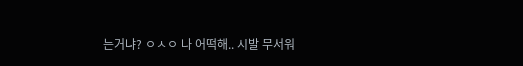는거냐? ㅇㅅㅇ 나 어떡해.. 시발 무서워